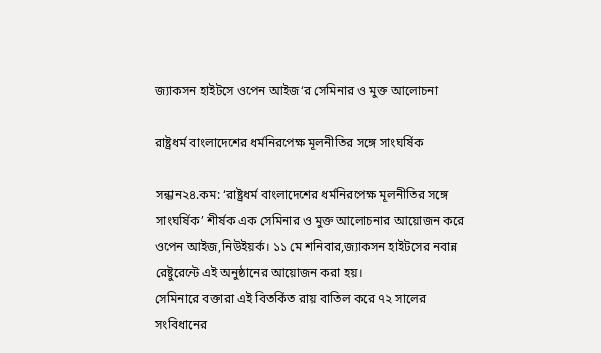জ্যাকসন হাইটসে ওপেন আইজ‘র সেমিনার ও মুক্ত আলোচনা

রাষ্ট্রধর্ম বাংলাদেশের ধর্মনিরপেক্ষ মূলনীতির সঙ্গে সাংঘর্ষিক

সন্ধান২৪.কম: ‘রাষ্ট্রধর্ম বাংলাদেশের ধর্মনিরপেক্ষ মূলনীতির সঙ্গে সাংঘর্ষিক’ শীর্ষক এক সেমিনার ও মুক্ত আলোচনার আয়োজন করে ওপেন আইজ,নিউইয়র্ক। ১১ মে শনিবার,জ্যাকসন হাইটসের নবান্ন রেষ্টুরেন্টে এই অনুষ্ঠানের আয়োজন করা হয়।
সেমিনারে বক্তারা এই বিতর্কিত রায় বাতিল করে ৭২ সালের সংবিধানের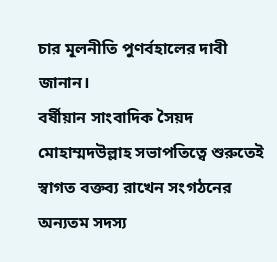চার মূলনীতি পুণর্বহালের দাবী জানান।
বর্ষীয়ান সাংবাদিক সৈয়দ মোহাম্মদউল্লাহ সভাপতিত্বে শুরুতেই স্বাগত বক্তব্য রাখেন সংগঠনের অন্যতম সদস্য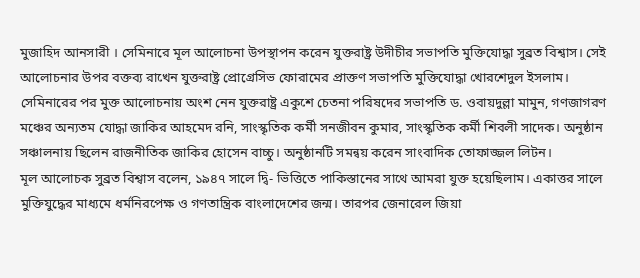মুজাহিদ আনসারী । সেমিনারে মূল আলোচনা উপস্থাপন করেন যুক্তরাষ্ট্র উদীচীর সভাপতি মুক্তিযোদ্ধা সুব্রত বিশ্বাস। সেই আলোচনার উপর বক্তব্য রাখেন যুক্তরাষ্ট্র প্রোগ্রেসিভ ফোরামের প্রাক্তণ সভাপতি মুক্তিযোদ্ধা খোরশেদুল ইসলাম।
সেমিনারের পর মুক্ত আলোচনায় অংশ নেন যুক্তরাষ্ট্র একুশে চেতনা পরিষদের সভাপতি ড. ওবায়দুল্লা মামুন, গণজাগরণ মঞ্চের অন্যতম যোদ্ধা জাকির আহমেদ রনি, সাংস্কৃতিক কর্মী সনজীবন কুমার, সাংস্কৃতিক কর্মী শিবলী সাদেক। অনুষ্ঠান সঞ্চালনায় ছিলেন রাজনীতিক জাকির হোসেন বাচ্চু। অনুষ্ঠানটি সমন্বয় করেন সাংবাদিক তোফাজ্জল লিটন।
মূল আলোচক সুব্রত বিশ্বাস বলেন, ১৯৪৭ সালে দ্বি- ভিত্তিতে পাকিস্তানের সাথে আমরা যুক্ত হয়েছিলাম। একাত্তর সালে মুক্তিযুদ্ধের মাধ্যমে ধর্মনিরপেক্ষ ও গণতান্ত্রিক বাংলাদেশের জন্ম। তারপর জেনারেল জিয়া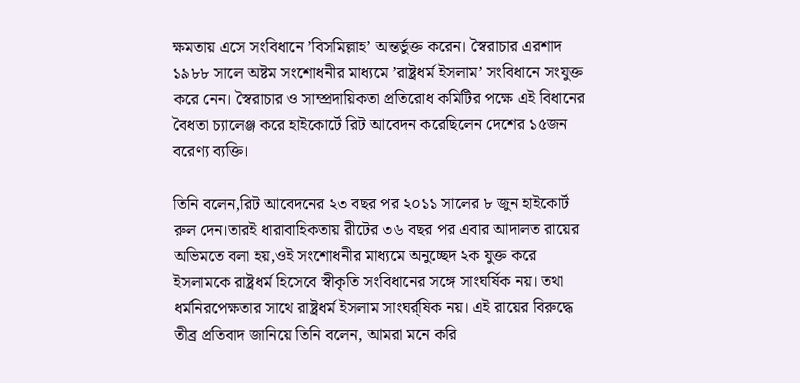ক্ষমতায় এসে সংবিধানে ’বিসমিল্লাহ’ অন্তর্ভুক্ত করেন। স্বৈরাচার এরশাদ ১৯৮৮ সালে অষ্টম সংশোধনীর মাধ্যমে ’রাষ্ট্রধর্ম ইসলাম’ সংবিধানে সংযুক্ত করে নেন। স্বৈরাচার ও সাম্প্রদায়িকতা প্রতিরোধ কমিটির পক্ষে এই বিধানের বৈধতা চ্যালেঞ্জ করে হাইকোর্টে রিট আবেদন করেছিলেন দেশের ১৫জন বরেণ্য ব্যক্তি।

তিনি বলেন,রিট আবেদনের ২৩ বছর পর ২০১১ সালের ৮ জুন হাইকোর্ট রুল দেন।তারই ধারাবাহিকতায় রীটের ৩৬ বছর পর এবার আদালত রায়ের অভিমতে বলা হয়,ওই সংশোধনীর মাধ্যমে অনুচ্ছেদ ২ক যুক্ত করে ইসলামকে রাষ্ট্রধর্ম হিসেবে স্বীকৃতি সংবিধানের সঙ্গে সাংঘর্ষিক নয়। তথা ধর্মনিরপেক্ষতার সাথে রাষ্ট্রধর্ম ইসলাম সাংঘর্র্ষিক নয়। এই রায়ের বিরুদ্ধে তীব্র প্রতিবাদ জানিয়ে তিনি বলেন, আমরা মনে করি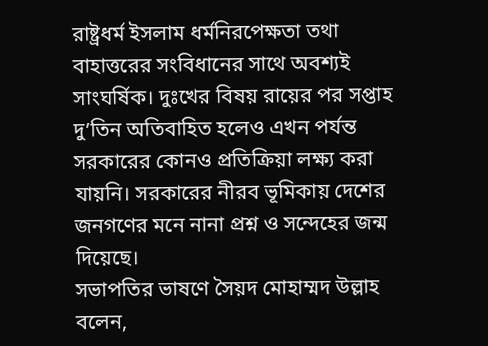রাষ্ট্রধর্ম ইসলাম ধর্মনিরপেক্ষতা তথা বাহাত্তরের সংবিধানের সাথে অবশ্যই সাংঘর্ষিক। দুঃখের বিষয় রায়ের পর সপ্তাহ দু’তিন অতিবাহিত হলেও এখন পর্যন্ত সরকারের কোনও প্রতিক্রিয়া লক্ষ্য করা যায়নি। সরকারের নীরব ভূমিকায় দেশের জনগণের মনে নানা প্রশ্ন ও সন্দেহের জন্ম দিয়েছে।
সভাপতির ভাষণে সৈয়দ মোহাম্মদ উল্লাহ বলেন,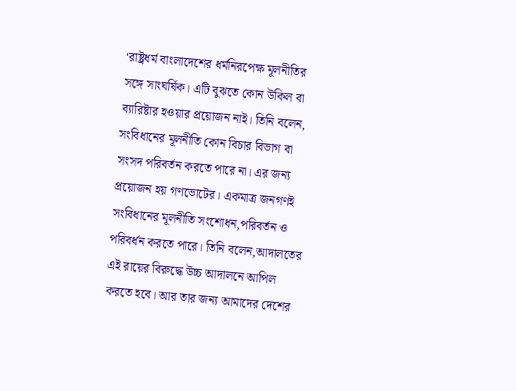‘রাষ্ট্রধর্ম বাংলাদেশের ধর্মনিরপেক্ষ মূলনীতির সঙ্গে সাংঘর্ষিক। এটি বুঝতে কোন উকিল বা ব্যারিষ্টার হওয়ার প্রয়োজন নাই। তিনি বলেন, সংবিধানের মূলনীতি কোন বিচার বিভাগ বা সংসদ পরিবর্তন করতে পারে না। এর জন্য প্রয়োজন হয় গণভোটের। একমাত্র জনগণই সংবিধানের মূলনীতি সংশোধন,পরিবর্তন ও পরিবর্ধন করতে পারে। তিনি বলেন,আদালতের এই রায়ের বিরুদ্ধে উচ্চ আদালনে আপিল করতে হবে। আর তার জন্য আমাদের দেশের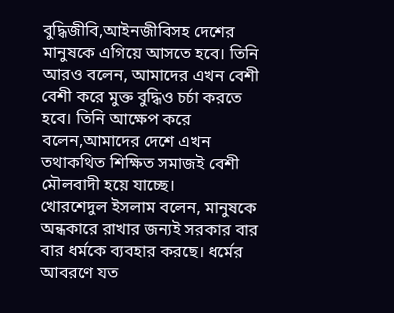বুদ্ধিজীবি,আইনজীবিসহ দেশের মানুষকে এগিয়ে আসতে হবে। তিনি আরও বলেন, আমাদের এখন বেশী বেশী করে মুক্ত বুদ্ধিও চর্চা করতে হবে। তিনি আক্ষেপ করে বলেন,আমাদের দেশে এখন তথাকথিত শিক্ষিত সমাজই বেশী মৌলবাদী হয়ে যাচ্ছে।
খোরশেদুল ইসলাম বলেন, মানুষকে অন্ধকারে রাখার জন্যই সরকার বার বার ধর্মকে ব্যবহার করছে। ধর্মের আবরণে যত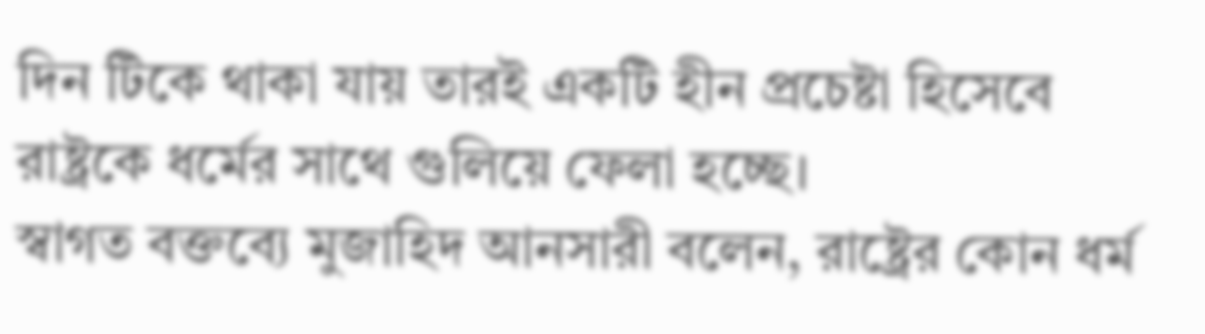দিন টিকে থাকা যায় তারই একটি হীন প্রচেষ্টা হিসেবে রাষ্ট্রকে ধর্মের সাথে গুলিয়ে ফেলা হচ্ছে।
স্বাগত বক্তব্যে মুজাহিদ আনসারী বলেন, রাষ্ট্রের কোন ধর্ম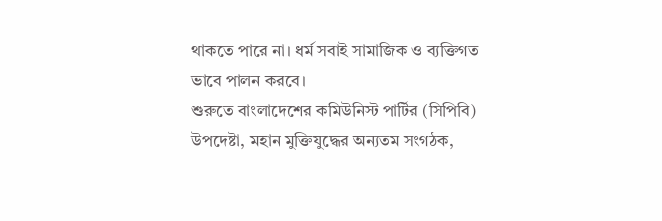থাকতে পারে না। ধর্ম সবাই সামাজিক ও ব্যক্তিগত ভাবে পালন করবে।
শুরুতে বাংলাদেশের কমিউনিস্ট পার্টির (সিপিবি) উপদেষ্টা, মহান মুক্তিযুদ্ধের অন্যতম সংগঠক,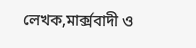লেখক,মার্ক্সবাদী ও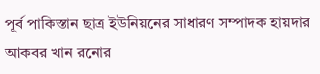পূর্ব পাকিস্তান ছাত্র ইউনিয়নের সাধারণ সম্পাদক হায়দার আকবর খান রনোর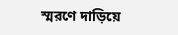স্মরণে দাড়িয়ে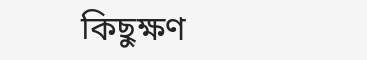কিছুক্ষণ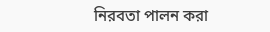নিরবতা পালন করা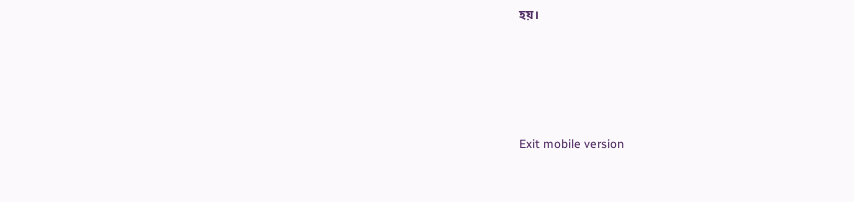হয়।





Exit mobile version